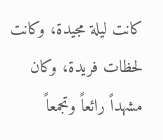كانت ليلة مجيدة، وكانت لحظات فريدة، وكان مشهداً رائعاً وتجمعاً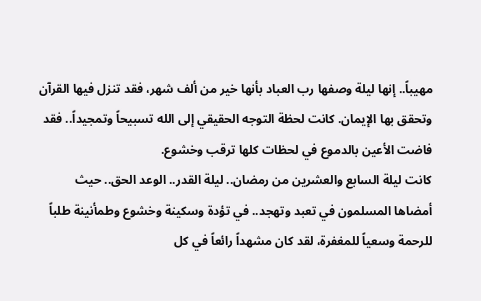مهيباً.. إنها ليلة وصفها رب العباد بأنها خير من ألف شهر، فقد تنزل فيها القرآن وتحقق بها الإيمان. كانت لحظة التوجه الحقيقي إلى الله تسبيحاً وتمجيداً.. فقد فاضت الأعين بالدموع في لحظات كلها ترقب وخشوع.
كانت ليلة السابع والعشرين من رمضان.. ليلة القدر.. الوعد الحق.. حيث أمضاها المسلمون في تعبد وتهجد.. في تؤدة وسكينة وخشوع وطمأنينة طلباً للرحمة وسعياً للمغفرة، لقد كان مشهداً رائعاً في كل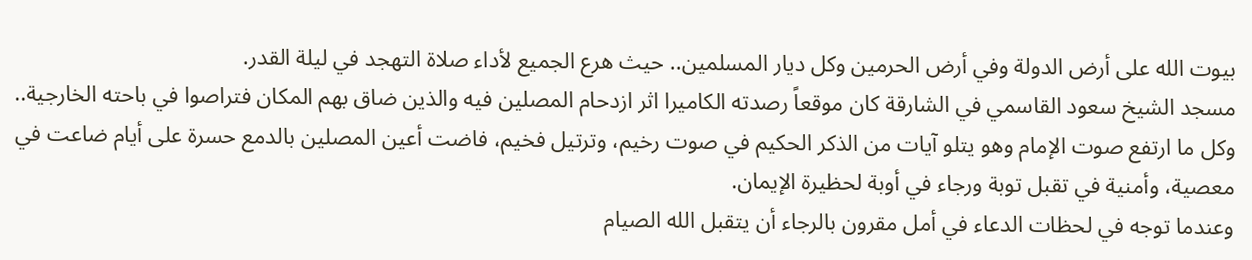بيوت الله على أرض الدولة وفي أرض الحرمين وكل ديار المسلمين.. حيث هرع الجميع لأداء صلاة التهجد في ليلة القدر.
مسجد الشيخ سعود القاسمي في الشارقة كان موقعاً رصدته الكاميرا اثر ازدحام المصلين فيه والذين ضاق بهم المكان فتراصوا في باحته الخارجية.. وكل ما ارتفع صوت الإمام وهو يتلو آيات من الذكر الحكيم في صوت رخيم، وترتيل فخيم، فاضت أعين المصلين بالدمع حسرة على أيام ضاعت في معصية، وأمنية في تقبل توبة ورجاء في أوبة لحظيرة الإيمان.
وعندما توجه في لحظات الدعاء في أمل مقرون بالرجاء أن يتقبل الله الصيام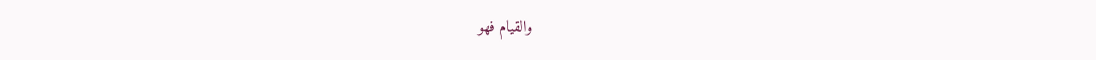والقيام فهو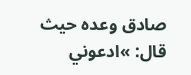صادق وعده حيث قال: »ادعوني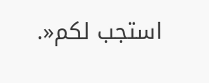استجب لكم«.